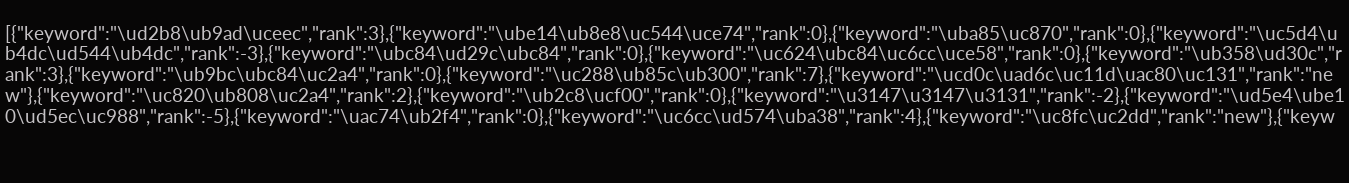[{"keyword":"\ud2b8\ub9ad\uceec","rank":3},{"keyword":"\ube14\ub8e8\uc544\uce74","rank":0},{"keyword":"\uba85\uc870","rank":0},{"keyword":"\uc5d4\ub4dc\ud544\ub4dc","rank":-3},{"keyword":"\ubc84\ud29c\ubc84","rank":0},{"keyword":"\uc624\ubc84\uc6cc\uce58","rank":0},{"keyword":"\ub358\ud30c","rank":3},{"keyword":"\ub9bc\ubc84\uc2a4","rank":0},{"keyword":"\uc288\ub85c\ub300","rank":7},{"keyword":"\ucd0c\uad6c\uc11d\uac80\uc131","rank":"new"},{"keyword":"\uc820\ub808\uc2a4","rank":2},{"keyword":"\ub2c8\ucf00","rank":0},{"keyword":"\u3147\u3147\u3131","rank":-2},{"keyword":"\ud5e4\ube10\ud5ec\uc988","rank":-5},{"keyword":"\uac74\ub2f4","rank":0},{"keyword":"\uc6cc\ud574\uba38","rank":4},{"keyword":"\uc8fc\uc2dd","rank":"new"},{"keyw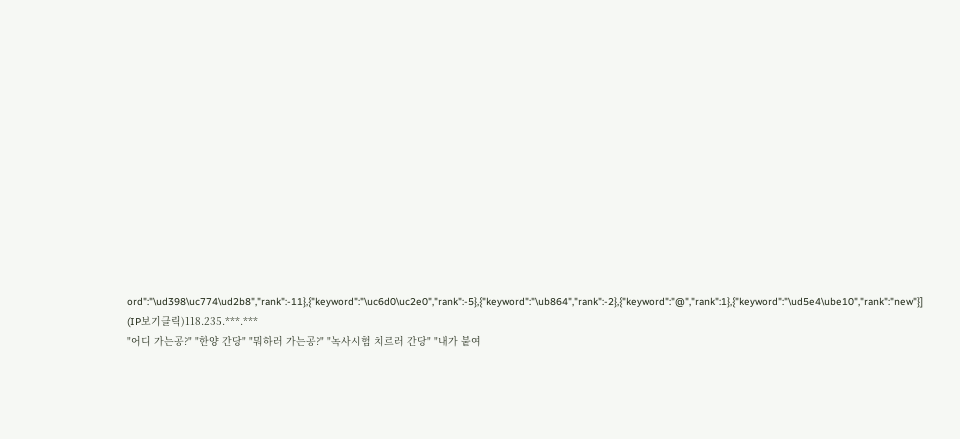ord":"\ud398\uc774\ud2b8","rank":-11},{"keyword":"\uc6d0\uc2e0","rank":-5},{"keyword":"\ub864","rank":-2},{"keyword":"@","rank":1},{"keyword":"\ud5e4\ube10","rank":"new"}]
(IP보기클릭)118.235.***.***
"어디 가는공?" "한양 간당" "뭐하러 가는공?" "녹사시험 치르러 간당" "내가 붙여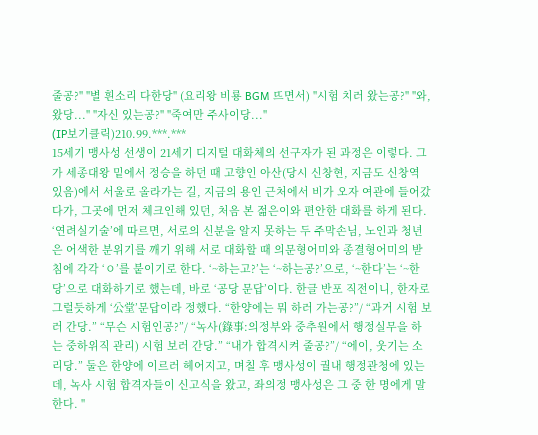줄공?" "별 흰소리 다한당" (요리왕 비룡 BGM 뜨면서) "시험 치러 왔는공?" "와, 왔당..." "자신 있는공?" "죽여만 주사이당..."
(IP보기클릭)210.99.***.***
15세기 맹사성 선생이 21세기 디지털 대화체의 선구자가 된 과정은 이렇다. 그가 세종대왕 밑에서 정승을 하던 때 고향인 아산(당시 신창현, 지금도 신창역 있음)에서 서울로 올라가는 길, 지금의 용인 근처에서 비가 오자 여관에 들어갔다가, 그곳에 먼저 체크인해 있던, 처음 본 젊은이와 편안한 대화를 하게 된다. ‘연려실기술’에 따르면, 서로의 신분을 알지 못하는 두 주막손님, 노인과 청년은 어색한 분위기를 깨기 위해 서로 대화할 때 의문형어미와 종결형어미의 받침에 각각 ‘ㅇ’를 붙이기로 한다. ‘~하는고?’는 ‘~하는공?’으로, ‘~한다’는 ‘~한당’으로 대화하기로 했는데, 바로 ‘공당 문답’이다. 한글 반포 직전이니, 한자로 그럴듯하게 ‘公堂’문답이라 정했다. “한양에는 뭐 하러 가는공?”/ “과거 시험 보러 간당.” “무슨 시험인공?”/ “녹사(錄事:의정부와 중추원에서 행정실무을 하는 중하위직 관리) 시험 보러 간당.” “내가 합격시켜 줄공?”/ “에이, 웃기는 소리당.” 둘은 한양에 이르러 헤어지고, 며칠 후 맹사성이 궐내 행정관청에 있는데, 녹사 시험 합격자들이 신고식을 왔고, 좌의정 맹사성은 그 중 한 명에게 말한다. "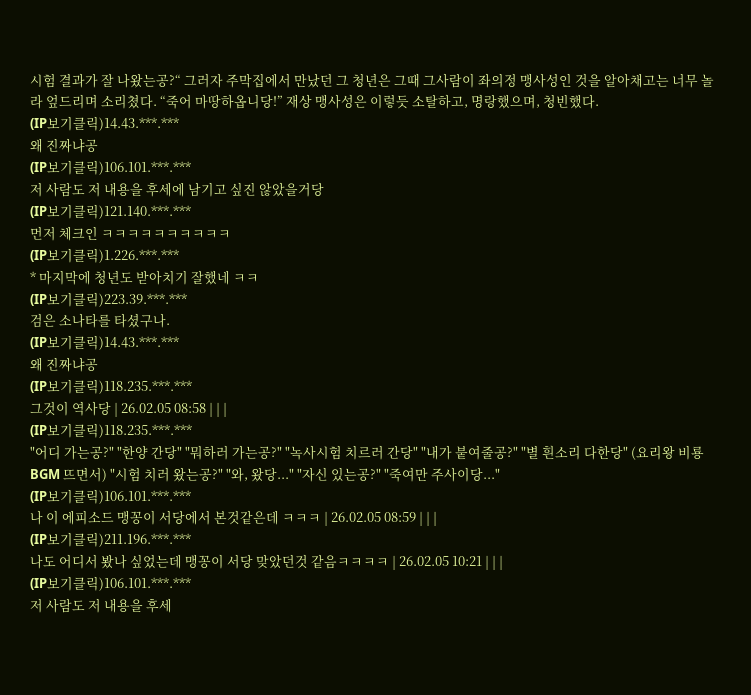시험 결과가 잘 나왔는공?“ 그러자 주막집에서 만났던 그 청년은 그때 그사람이 좌의정 맹사성인 것을 알아채고는 너무 놀라 엎드리며 소리쳤다. “죽어 마땅하옵니당!” 재상 맹사성은 이렇듯 소탈하고, 명랑했으며, 청빈했다.
(IP보기클릭)14.43.***.***
왜 진짜냐공
(IP보기클릭)106.101.***.***
저 사람도 저 내용을 후세에 남기고 싶진 않았을거당
(IP보기클릭)121.140.***.***
먼저 체크인 ㅋㅋㅋㅋㅋㅋㅋㅋㅋㅋ
(IP보기클릭)1.226.***.***
* 마지막에 청년도 받아치기 잘했네 ㅋㅋ
(IP보기클릭)223.39.***.***
검은 소나타를 타셨구나.
(IP보기클릭)14.43.***.***
왜 진짜냐공
(IP보기클릭)118.235.***.***
그것이 역사당 | 26.02.05 08:58 | | |
(IP보기클릭)118.235.***.***
"어디 가는공?" "한양 간당" "뭐하러 가는공?" "녹사시험 치르러 간당" "내가 붙여줄공?" "별 흰소리 다한당" (요리왕 비룡 BGM 뜨면서) "시험 치러 왔는공?" "와, 왔당..." "자신 있는공?" "죽여만 주사이당..."
(IP보기클릭)106.101.***.***
나 이 에피소드 맹꽁이 서당에서 본것같은데 ㅋㅋㅋ | 26.02.05 08:59 | | |
(IP보기클릭)211.196.***.***
나도 어디서 봤나 싶었는데 맹꽁이 서당 맞았던것 같음ㅋㅋㅋㅋ | 26.02.05 10:21 | | |
(IP보기클릭)106.101.***.***
저 사람도 저 내용을 후세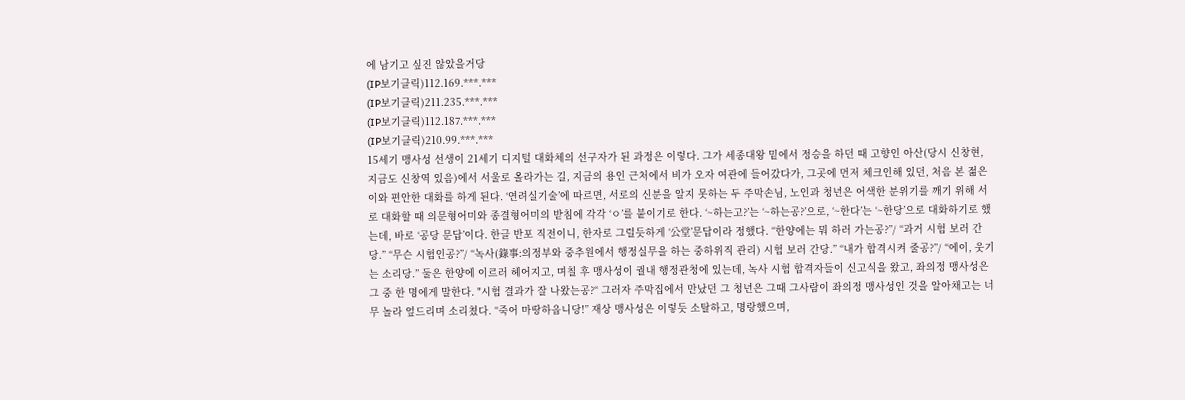에 남기고 싶진 않았을거당
(IP보기클릭)112.169.***.***
(IP보기클릭)211.235.***.***
(IP보기클릭)112.187.***.***
(IP보기클릭)210.99.***.***
15세기 맹사성 선생이 21세기 디지털 대화체의 선구자가 된 과정은 이렇다. 그가 세종대왕 밑에서 정승을 하던 때 고향인 아산(당시 신창현, 지금도 신창역 있음)에서 서울로 올라가는 길, 지금의 용인 근처에서 비가 오자 여관에 들어갔다가, 그곳에 먼저 체크인해 있던, 처음 본 젊은이와 편안한 대화를 하게 된다. ‘연려실기술’에 따르면, 서로의 신분을 알지 못하는 두 주막손님, 노인과 청년은 어색한 분위기를 깨기 위해 서로 대화할 때 의문형어미와 종결형어미의 받침에 각각 ‘ㅇ’를 붙이기로 한다. ‘~하는고?’는 ‘~하는공?’으로, ‘~한다’는 ‘~한당’으로 대화하기로 했는데, 바로 ‘공당 문답’이다. 한글 반포 직전이니, 한자로 그럴듯하게 ‘公堂’문답이라 정했다. “한양에는 뭐 하러 가는공?”/ “과거 시험 보러 간당.” “무슨 시험인공?”/ “녹사(錄事:의정부와 중추원에서 행정실무을 하는 중하위직 관리) 시험 보러 간당.” “내가 합격시켜 줄공?”/ “에이, 웃기는 소리당.” 둘은 한양에 이르러 헤어지고, 며칠 후 맹사성이 궐내 행정관청에 있는데, 녹사 시험 합격자들이 신고식을 왔고, 좌의정 맹사성은 그 중 한 명에게 말한다. "시험 결과가 잘 나왔는공?“ 그러자 주막집에서 만났던 그 청년은 그때 그사람이 좌의정 맹사성인 것을 알아채고는 너무 놀라 엎드리며 소리쳤다. “죽어 마땅하옵니당!” 재상 맹사성은 이렇듯 소탈하고, 명랑했으며,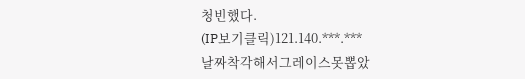청빈했다.
(IP보기클릭)121.140.***.***
날짜착각해서그레이스못뽑았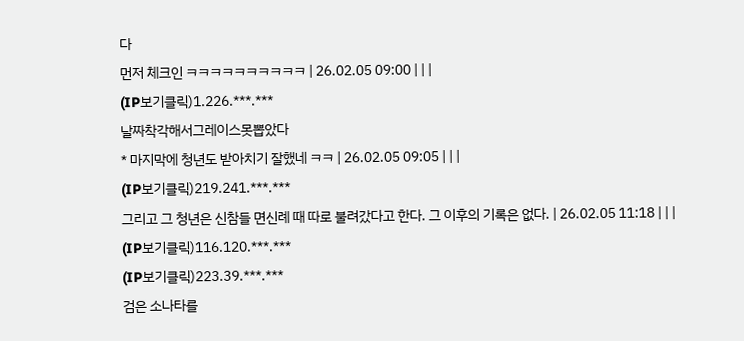다
먼저 체크인 ㅋㅋㅋㅋㅋㅋㅋㅋㅋㅋ | 26.02.05 09:00 | | |
(IP보기클릭)1.226.***.***
날짜착각해서그레이스못뽑았다
* 마지막에 청년도 받아치기 잘했네 ㅋㅋ | 26.02.05 09:05 | | |
(IP보기클릭)219.241.***.***
그리고 그 청년은 신참들 면신례 때 따로 불려갔다고 한다. 그 이후의 기록은 없다. | 26.02.05 11:18 | | |
(IP보기클릭)116.120.***.***
(IP보기클릭)223.39.***.***
검은 소나타를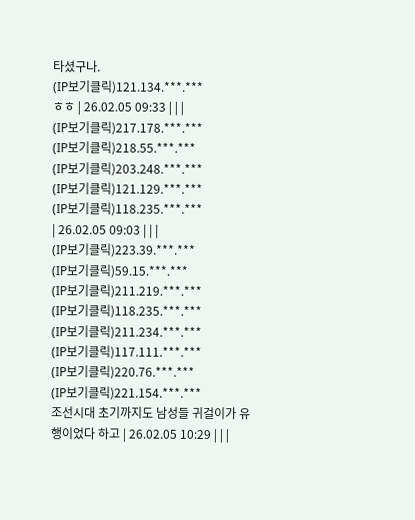타셨구나.
(IP보기클릭)121.134.***.***
ㅎㅎ | 26.02.05 09:33 | | |
(IP보기클릭)217.178.***.***
(IP보기클릭)218.55.***.***
(IP보기클릭)203.248.***.***
(IP보기클릭)121.129.***.***
(IP보기클릭)118.235.***.***
| 26.02.05 09:03 | | |
(IP보기클릭)223.39.***.***
(IP보기클릭)59.15.***.***
(IP보기클릭)211.219.***.***
(IP보기클릭)118.235.***.***
(IP보기클릭)211.234.***.***
(IP보기클릭)117.111.***.***
(IP보기클릭)220.76.***.***
(IP보기클릭)221.154.***.***
조선시대 초기까지도 남성들 귀걸이가 유행이었다 하고 | 26.02.05 10:29 | | |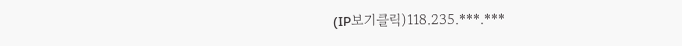(IP보기클릭)118.235.***.***